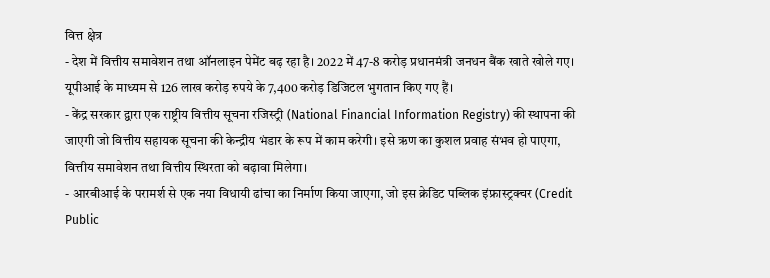वित्त क्षेत्र
- देश में वित्तीय समावेशन तथा ऑनलाइन पेमेंट बढ़ रहा है। 2022 में 47-8 करोड़ प्रधानमंत्री जनधन बैंक खाते खोले गए। यूपीआई के माध्यम से 126 लाख करोड़ रुपये के 7,400 करोड़ डिजिटल भुगतान किए गए हैं।
- केंद्र सरकार द्वारा एक राष्ट्रीय वित्तीय सूचना रजिस्ट्री (National Financial Information Registry) की स्थापना की जाएगी जो वित्तीय सहायक सूचना की केन्द्रीय भंडार के रूप में काम करेगी। इसे ऋण का कुशल प्रवाह संभव हो पाएगा, वित्तीय समावेशन तथा वित्तीय स्थिरता को बढ़ावा मिलेगा।
- आरबीआई के परामर्श से एक नया विधायी ढांचा का निर्माण किया जाएगा, जो इस क्रेडिट पब्लिक इंफ्रास्ट्रक्चर (Credit Public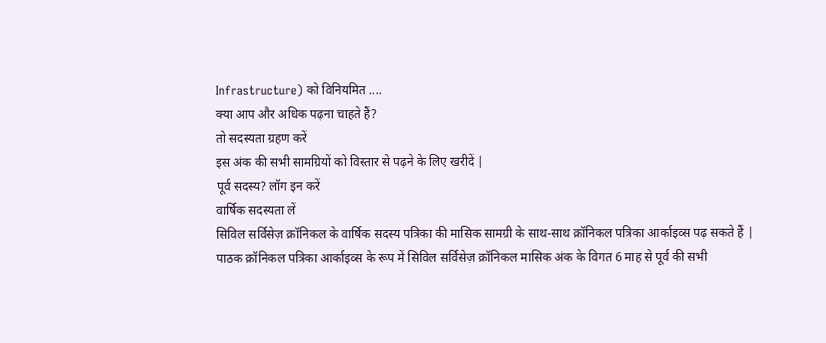Infrastructure) को विनियमित ....
क्या आप और अधिक पढ़ना चाहते हैं?
तो सदस्यता ग्रहण करें
इस अंक की सभी सामग्रियों को विस्तार से पढ़ने के लिए खरीदें |
पूर्व सदस्य? लॉग इन करें
वार्षिक सदस्यता लें
सिविल सर्विसेज़ क्रॉनिकल के वार्षिक सदस्य पत्रिका की मासिक सामग्री के साथ-साथ क्रॉनिकल पत्रिका आर्काइव्स पढ़ सकते हैं |
पाठक क्रॉनिकल पत्रिका आर्काइव्स के रूप में सिविल सर्विसेज़ क्रॉनिकल मासिक अंक के विगत 6 माह से पूर्व की सभी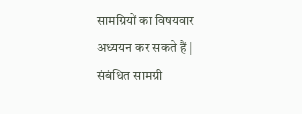सामग्रियों का विषयवार अध्ययन कर सकते हैं |
संबंधित सामग्री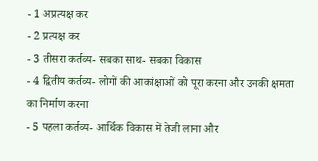- 1 अप्रत्यक्ष कर
- 2 प्रत्यक्ष कर
- 3 तीसरा कर्तव्य- सबका साथ- सबका विकास
- 4 द्वितीय कर्तव्य- लोगों की आकांक्षाओं को पूरा करना और उनकी क्षमता का निर्माण करना
- 5 पहला कर्तव्य- आर्थिक विकास में तेजी लाना और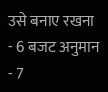उसे बनाए रखना
- 6 बजट अनुमान
- 7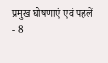प्रमुख घोषणाएं एवं पहलें
- 8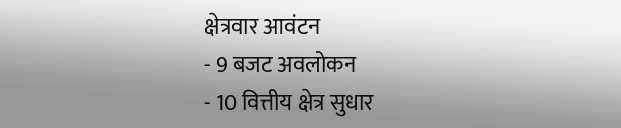क्षेत्रवार आवंटन
- 9 बजट अवलोकन
- 10 वित्तीय क्षेत्र सुधार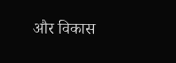और विकास